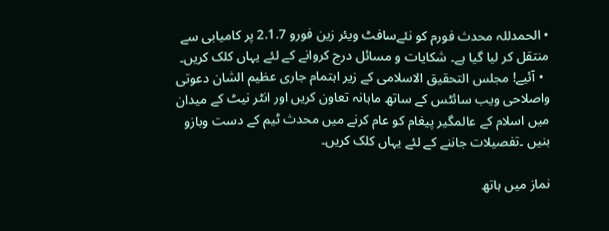• الحمدللہ محدث فورم کو نئےسافٹ ویئر زین فورو 2.1.7 پر کامیابی سے منتقل کر لیا گیا ہے۔ شکایات و مسائل درج کروانے کے لئے یہاں کلک کریں۔
  • آئیے! مجلس التحقیق الاسلامی کے زیر اہتمام جاری عظیم الشان دعوتی واصلاحی ویب سائٹس کے ساتھ ماہانہ تعاون کریں اور انٹر نیٹ کے میدان میں اسلام کے عالمگیر پیغام کو عام کرنے میں محدث ٹیم کے دست وبازو بنیں ۔تفصیلات جاننے کے لئے یہاں کلک کریں۔

نماز میں ہاتھ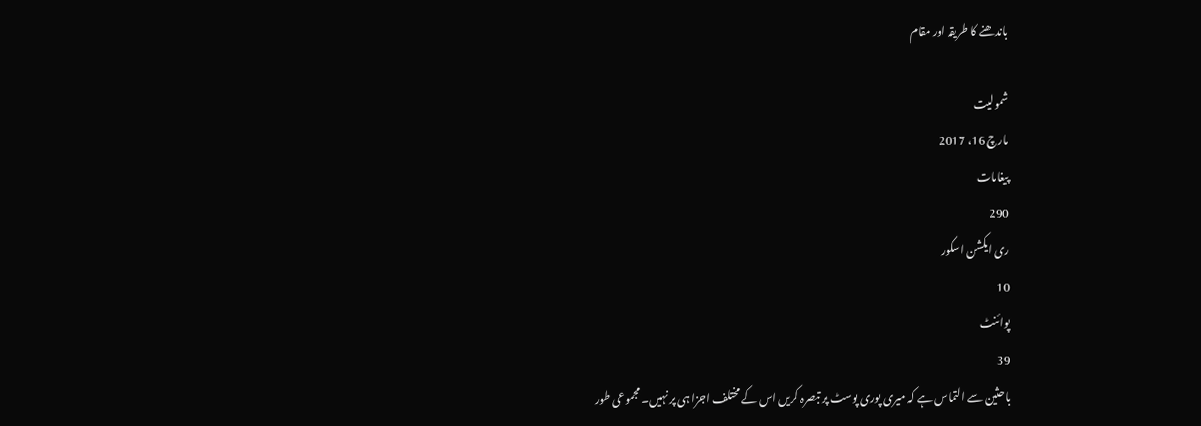باندھنے کا طریقہ اور مقام

شمولیت
مارچ 16، 2017
پیغامات
290
ری ایکشن اسکور
10
پوائنٹ
39
باحثین سے التماس ہے کہ میری پوری پوسٹ پر تبصرہ کریں اس کے مختلف اجزا ہی پر نہیں۔ مجموعی طور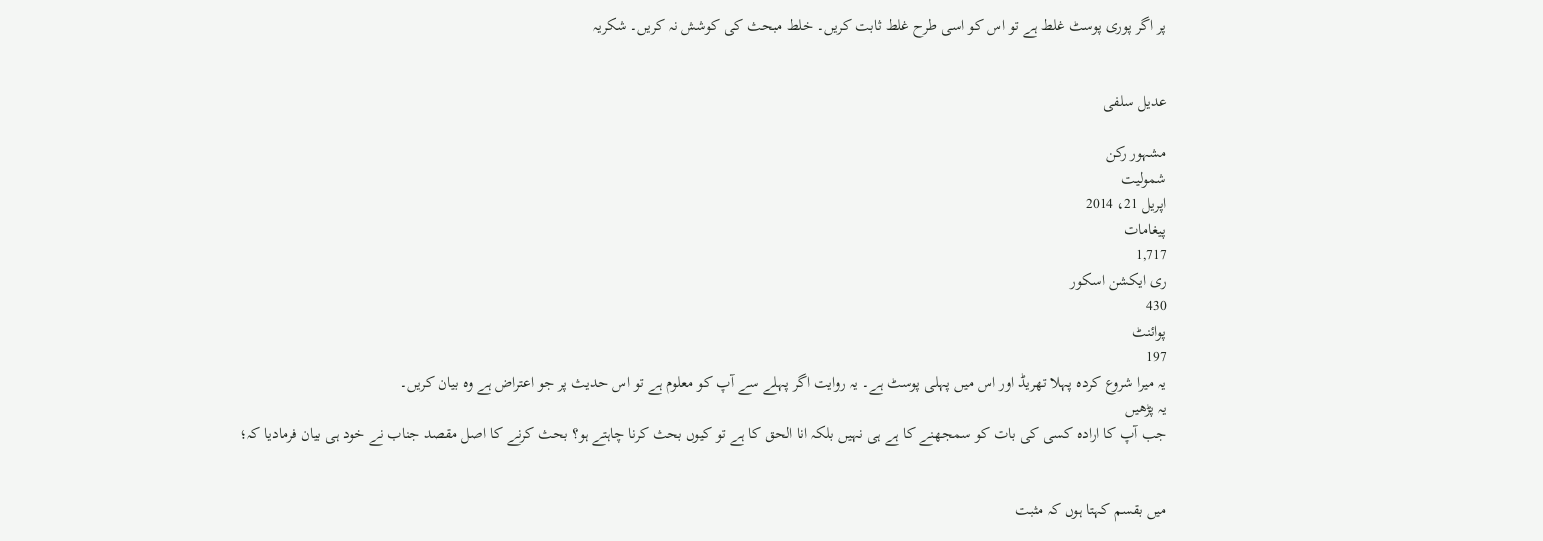پر اگر پوری پوسٹ غلط ہے تو اس کو اسی طرح غلط ثابت کریں۔ خلط مبحث کی کوشش نہ کریں۔ شکریہ


عدیل سلفی

مشہور رکن
شمولیت
اپریل 21، 2014
پیغامات
1,717
ری ایکشن اسکور
430
پوائنٹ
197
یہ میرا شروع کردہ پہلا تھریڈ اور اس میں پہلی پوسٹ ہے۔ یہ روایت اگر پہلے سے آپ کو معلوم ہے تو اس حدیث پر جو اعتراض ہے وہ بیان کریں۔
یہ پڑھیں
جب آپ کا ارادہ کسی کی بات کو سمجھنے کا ہے ہی نہیں بلکہ انا الحق کا ہے تو کیوں بحث کرنا چاہتے ہو؟ بحث کرنے کا اصل مقصد جناب نے خود ہی بیان فرمادیا کہ؛


میں بقسم کہتا ہوں کہ مثبت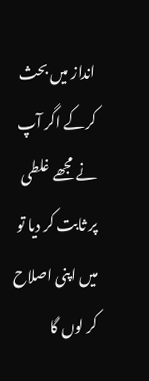انداز میں بحث کرکے اگر آپ نے مجھے غلطی پر ثابت کر دیا تو میں اپنی اصلاح کر لوں گا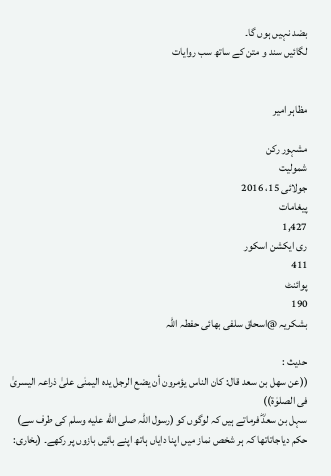بضد نہیں ہوں گا۔
لگائیں سند و متن کے ساتھ سب روایات


مظاہر امیر

مشہور رکن
شمولیت
جولائی 15، 2016
پیغامات
1,427
ری ایکشن اسکور
411
پوائنٹ
190
بشکریہ @اسحاق سلفی بھائی حفطہ اللہ

حدیث :
((عن سھل بن سعد قال: کان الناس یؤمرون أن یضع الرجل یدہ الیمنٰی علیٰ ذراعہ الیسریٰ فی الصلوٰۃ))
سہل بن سعدؓ فرماتے ہیں کہ لوگوں کو (رسول اللہ صلى الله عليه وسلم کی طرف سے) حکم دیاجاتاتھا کہ ہر شخص نماز میں اپنا دایاں ہاتھ اپنے بائیں بازوں پر رکھے۔ (بخاری: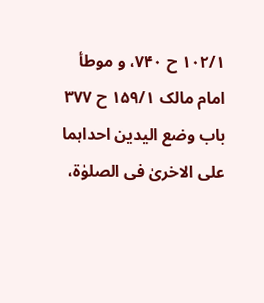۱۰۲/۱ ح ۷۴۰، و موطأ امام مالک ۱۵۹/۱ ح ۳۷۷ باب وضع الیدین احداہما علی الاخریٰ فی الصلوٰة،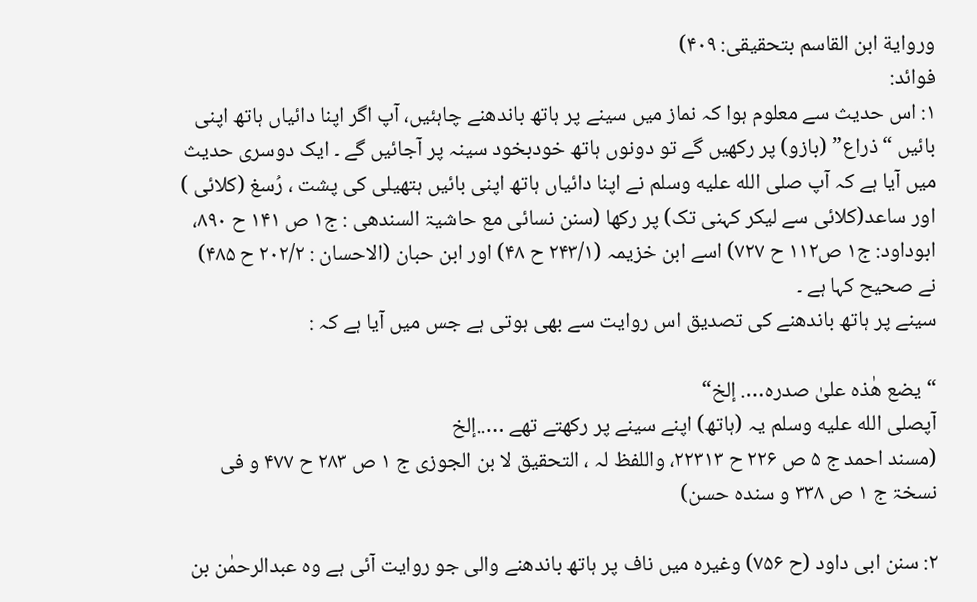وروایة ابن القاسم بتحقیقی: ۴۰۹)
فوائد:
۱: اس حدیث سے معلوم ہوا کہ نماز میں سینے پر ہاتھ باندھنے چاہئیں، آپ اگر اپنا دائیاں ہاتھ اپنی بائیں “ذراع” (بازو) پر رکھیں گے تو دونوں ہاتھ خودبخود سینہ پر آجائیں گے ۔ ایک دوسری حدیث میں آیا ہے کہ آپ صلى الله عليه وسلم نے اپنا دائیاں ہاتھ اپنی بائیں ہتھیلی کی پشت ، رُسغ (کلائی ) اور ساعد(کلائی سے لیکر کہنی تک) پر رکھا (سنن نسائی مع حاشیۃ السندھی : ج۱ ص ۱۴۱ ح ۸۹۰، ابوداود: ج۱ ص۱۱۲ ح ۷۲۷) اسے ابن خزیمہ (۲۴۳/۱ ح ۴۸) اور ابن حبان (الاحسان : ۲۰۲/۲ ح ۴۸۵) نے صحیح کہا ہے ۔
سینے پر ہاتھ باندھنے کی تصدیق اس روایت سے بھی ہوتی ہے جس میں آیا ہے کہ :

“یضع ھٰذہ علیٰ صدرہ…. إلخ“
آپصلى الله عليه وسلم یہ (ہاتھ) اپنے سینے پر رکھتے تھے …..إلخ
(مسند احمد ج ۵ ص ۲۲۶ ح ۲۲۳۱۳، واللفظ لہ ، التحقیق لا بن الجوزی ج ۱ ص ۲۸۳ ح ۴۷۷ و فی نسخۃ ج ۱ ص ۳۳۸ و سندہ حسن)

۲: سنن ابی داود (ح ۷۵۶) وغیرہ میں ناف پر ہاتھ باندھنے والی جو روایت آئی ہے وہ عبدالرحمٰن بن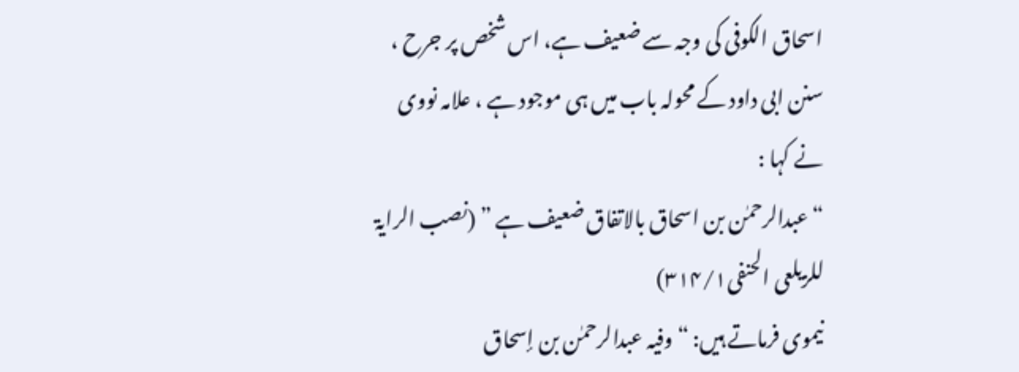اسحاق الکوفی کی وجہ سے ضعیف ہے، اس شخص پر جرح ، سنن ابی داود کے محولہ باب میں ہی موجود ہے ، علامہ نووی نے کہا :
“عبدالرحمٰن بن اسحاق بالاتفاق ضعیف ہے ” (نصب الرایۃ للزیلعی الحنفی۳۱۴/۱)
نیموی فرماتے ہیں: “وفیہ عبدالرحمٰن بن إسحاق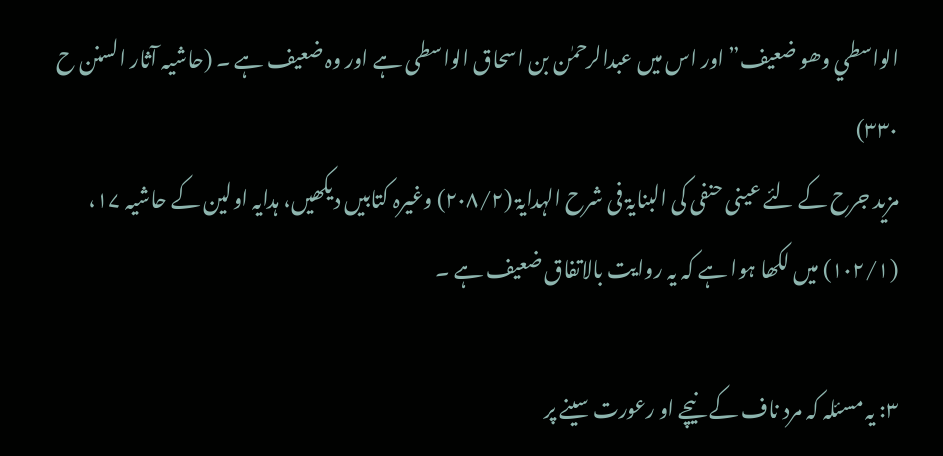الواسطي وھو ضعیف” اور اس میں عبدالرحمٰن بن اسحاق الواسطی ہے اور وہ ضعیف ہے ۔ (حاشیہ آثار السنن ح ۳۳۰)
مزید جرح کے لئے عینی حنفی کی البنایۃ فی شرح الہدایۃ (۲۰۸/۲) وغیرہ کتابیں دیکھیں، ہدایہ اولین کے حاشیہ ۱۷، (۱۰۲/۱) میں لکھا ہوا ہے کہ یہ روایت بالاتفاق ضعیف ہے ۔

۳: یہ مسئلہ کہ مرد ناف کے نیچے او رعورت سینے پر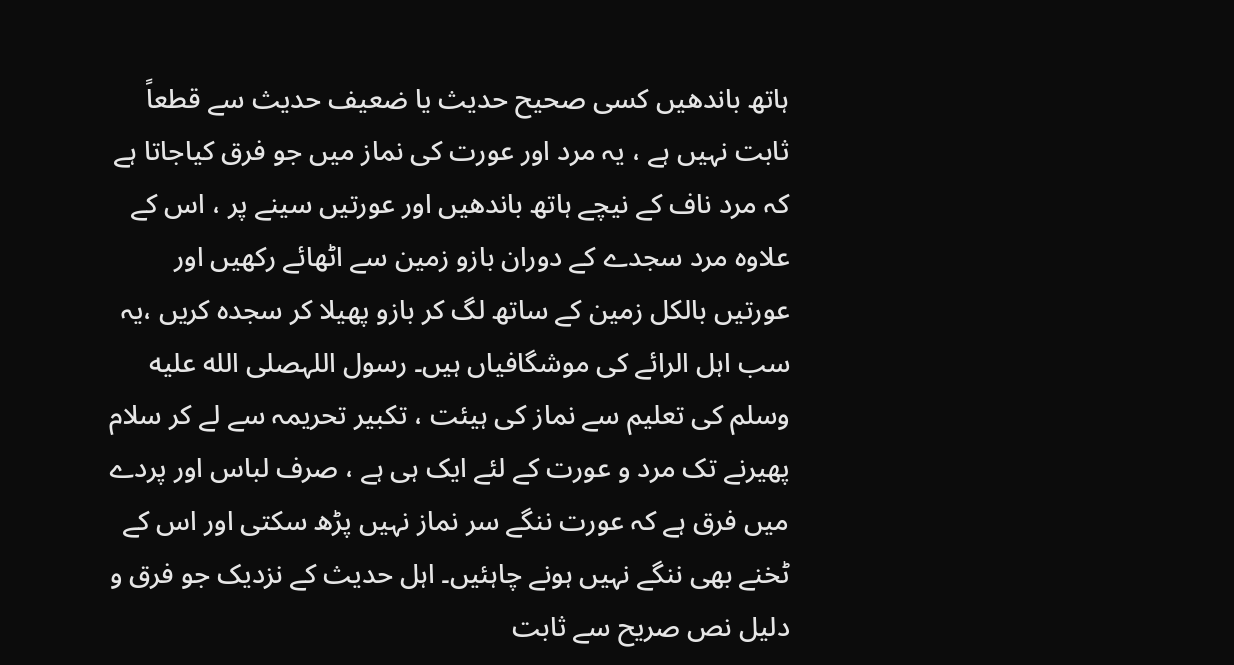ہاتھ باندھیں کسی صحیح حدیث یا ضعیف حدیث سے قطعاً ثابت نہیں ہے ، یہ مرد اور عورت کی نماز میں جو فرق کیاجاتا ہے کہ مرد ناف کے نیچے ہاتھ باندھیں اور عورتیں سینے پر ، اس کے علاوہ مرد سجدے کے دوران بازو زمین سے اٹھائے رکھیں اور عورتیں بالکل زمین کے ساتھ لگ کر بازو پھیلا کر سجدہ کریں ،یہ سب اہل الرائے کی موشگافیاں ہیں۔ رسول اللہصلى الله عليه وسلم کی تعلیم سے نماز کی ہیئت ، تکبیر تحریمہ سے لے کر سلام پھیرنے تک مرد و عورت کے لئے ایک ہی ہے ، صرف لباس اور پردے میں فرق ہے کہ عورت ننگے سر نماز نہیں پڑھ سکتی اور اس کے ٹخنے بھی ننگے نہیں ہونے چاہئیں۔ اہل حدیث کے نزدیک جو فرق و دلیل نص صریح سے ثابت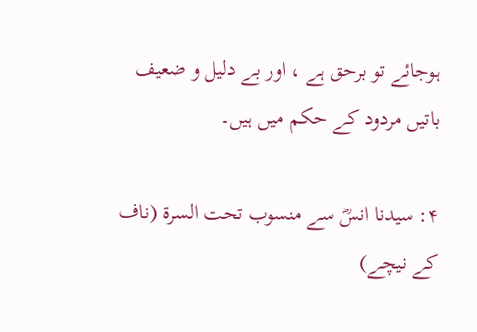ہوجائے تو برحق ہے ، اور بے دلیل و ضعیف باتیں مردود کے حکم میں ہیں۔

۴: سیدنا انسؓ سے منسوب تحت السرۃ (ناف کے نیچے)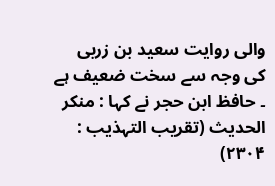والی روایت سعید بن زربی کی وجہ سے سخت ضعیف ہے ۔ حافظ ابن حجر نے کہا : منکر الحدیث (تقریب التہذیب : ۲۳۰۴)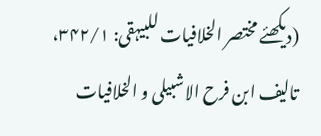(دیکھئے مختصر الخلافیات للبیہقی: ۳۴۲/۱، تالیف ابن فرح الاشبیلی و الخلافیات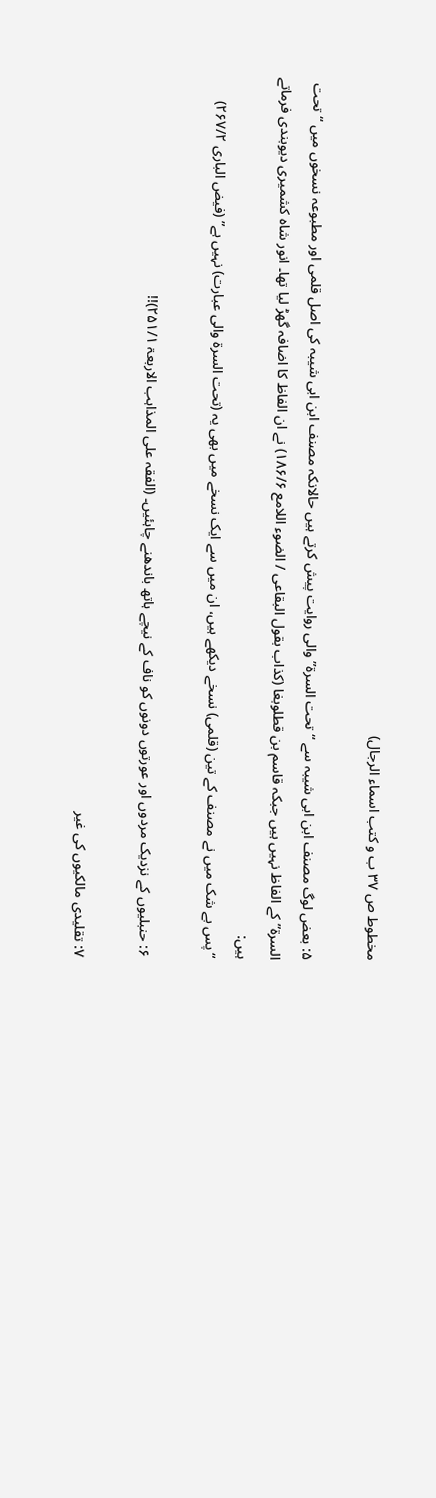مخطوط ص ۳۷ ب و کتب اسماء الرجال)

۵: بعض لوگ مصنف ابن ابی شیبہ سے “تحت السرۃ” والی روایت پیش کرتے ہیں حالانکہ مصنف ابن ابی شیبہ کی اصل قلمی اور مطبوعہ نسخوں میں “تحت السرۃ” کے الفاظ نہیں ہیں جبکہ قاسم بن قطلوبغا (کذاب بقول البقاعی / الضوء اللامع ۱۸۶/۶) نے ان الفاظ کا اضافہ گھڑ لیا تھا۔ انور شاہ کشمیری دیوبندی فرماتے ہیں:
“پس بے شک میں نے مصنف کے تین (قلمی) نسخے دیکھے ہیں، ان میں سے ایک نسخے میں بھی یہ (تحت السرۃ والی عبارت) نہیں ہے” (فیض الباری ۲۶۷/۲)

۶: حنبلیوں کے نزدیک مردوں اور عورتوں دونوں کو ناف کے نیچے ہاتھ باندھنے چاہئیں۔ (الفقہ علی المذاہب الاربعۃ ۲۵۱/۱)!!

۷: تقلیدی مالکیوں کی غیر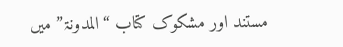مستند اور مشکوک کتاب “المدونۃ” میں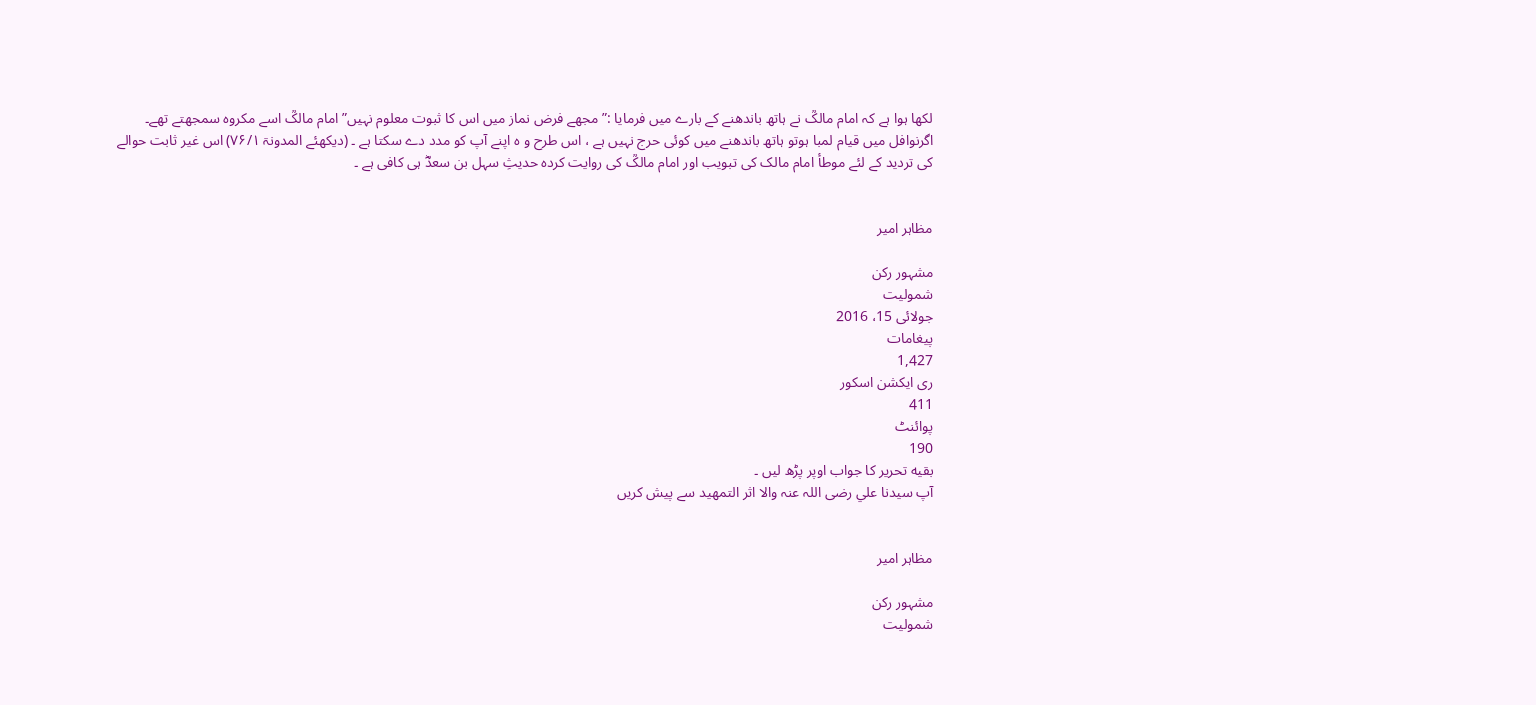لکھا ہوا ہے کہ امام مالکؒ نے ہاتھ باندھنے کے بارے میں فرمایا :”مجھے فرض نماز میں اس کا ثبوت معلوم نہیں” امام مالکؒ اسے مکروہ سمجھتے تھے۔ اگرنوافل میں قیام لمبا ہوتو ہاتھ باندھنے میں کوئی حرج نہیں ہے ، اس طرح و ہ اپنے آپ کو مدد دے سکتا ہے ۔ (دیکھئے المدونۃ ۷۶/۱) اس غیر ثابت حوالے کی تردید کے لئے موطأ امام مالک کی تبویب اور امام مالکؒ کی روایت کردہ حدیثِ سہل بن سعدؓ ہی کافی ہے ۔


مظاہر امیر

مشہور رکن
شمولیت
جولائی 15، 2016
پیغامات
1,427
ری ایکشن اسکور
411
پوائنٹ
190
بقيه تحرير كا جواب اوپر پڑھ ليں ۔
آپ سيدنا علي رضی اللہ عنہ والا اثر التمھید سے پیش کریں


مظاہر امیر

مشہور رکن
شمولیت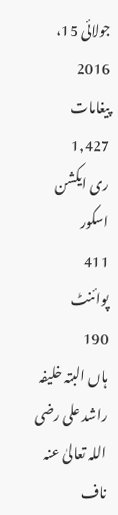جولائی 15، 2016
پیغامات
1,427
ری ایکشن اسکور
411
پوائنٹ
190
ہاں البتہ خلیفہ راشد علی رضی اللہ تعالیٰ عنہ ناف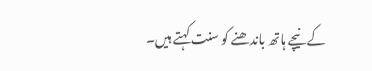کے نیچے ہاتھ باندھنے کو سنت کہتے ہیں۔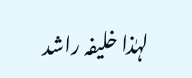لہٰذا خلیفہ راشد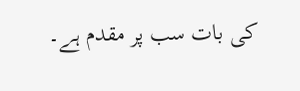کی بات سب پر مقدم ہے۔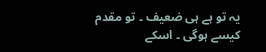یہ تو ہے ہی ضعیف ۔ تو مقدم کیسے ہوگی ۔ اسکے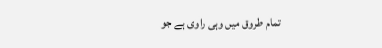تمام طروق میں وہی راوی ہے جو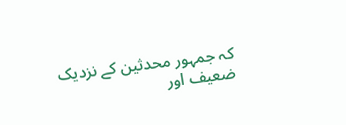کہ جمہور محدثین کے نزدیک ضعیف اور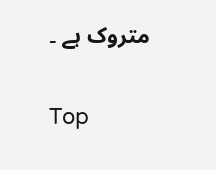متروک ہے ۔

Top